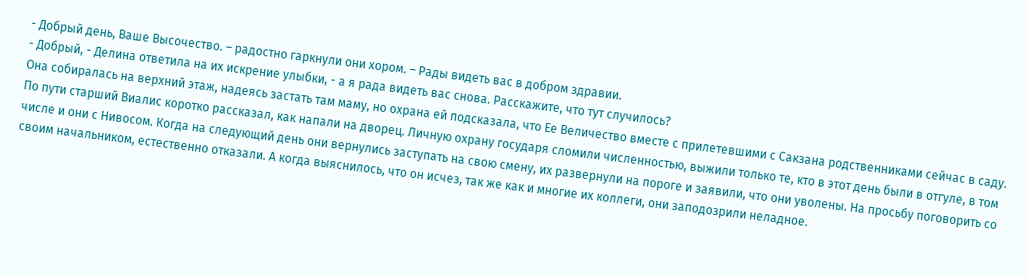- Добрый день, Ваше Высочество. – радостно гаркнули они хором. – Рады видеть вас в добром здравии.
- Добрый, - Делина ответила на их искрение улыбки, - а я рада видеть вас снова. Расскажите, что тут случилось?
Она собиралась на верхний этаж, надеясь застать там маму, но охрана ей подсказала, что Ее Величество вместе с прилетевшими с Сакзана родственниками сейчас в саду.
По пути старший Виалис коротко рассказал, как напали на дворец. Личную охрану государя сломили численностью, выжили только те, кто в этот день были в отгуле, в том числе и они с Нивосом. Когда на следующий день они вернулись заступать на свою смену, их развернули на пороге и заявили, что они уволены. На просьбу поговорить со своим начальником, естественно отказали. А когда выяснилось, что он исчез, так же как и многие их коллеги, они заподозрили неладное.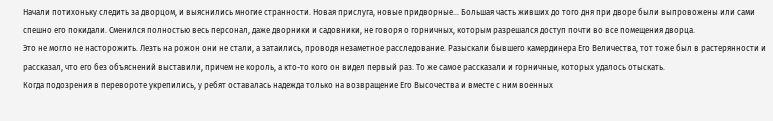Начали потихоньку следить за дворцом, и выяснились многие странности. Новая прислуга, новые придворные… Большая часть живших до того дня при дворе были выпровожены или сами спешно его покидали. Сменился полностью весь персонал, даже дворники и садовники, не говоря о горничных, которым разрешался доступ почти во все помещения дворца.
Это не могло не насторожить. Лезть на рожон они не стали, а затаились, проводя незаметное расследование. Разыскали бывшего камердинера Его Величества, тот тоже был в растерянности и рассказал, что его без объяснений выставили, причем не король, а кто-то кого он видел первый раз. То же самое рассказали и горничные, которых удалось отыскать.
Когда подозрения в перевороте укрепились, у ребят оставалась надежда только на возвращение Его Высочества и вместе с ним военных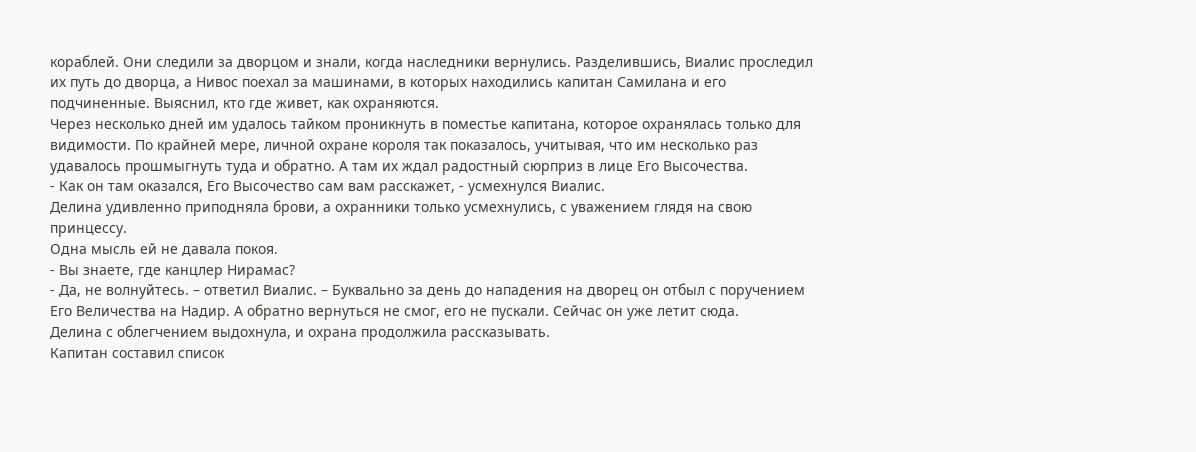кораблей. Они следили за дворцом и знали, когда наследники вернулись. Разделившись, Виалис проследил их путь до дворца, а Нивос поехал за машинами, в которых находились капитан Самилана и его подчиненные. Выяснил, кто где живет, как охраняются.
Через несколько дней им удалось тайком проникнуть в поместье капитана, которое охранялась только для видимости. По крайней мере, личной охране короля так показалось, учитывая, что им несколько раз удавалось прошмыгнуть туда и обратно. А там их ждал радостный сюрприз в лице Его Высочества.
- Как он там оказался, Его Высочество сам вам расскажет, - усмехнулся Виалис.
Делина удивленно приподняла брови, а охранники только усмехнулись, с уважением глядя на свою принцессу.
Одна мысль ей не давала покоя.
- Вы знаете, где канцлер Нирамас?
- Да, не волнуйтесь. – ответил Виалис. – Буквально за день до нападения на дворец он отбыл с поручением Его Величества на Надир. А обратно вернуться не смог, его не пускали. Сейчас он уже летит сюда.
Делина с облегчением выдохнула, и охрана продолжила рассказывать.
Капитан составил список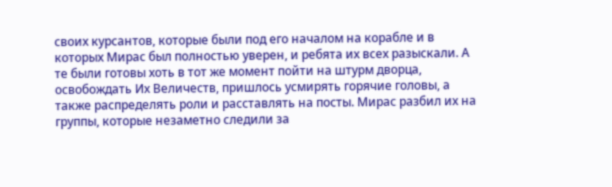своих курсантов, которые были под его началом на корабле и в которых Мирас был полностью уверен, и ребята их всех разыскали. А те были готовы хоть в тот же момент пойти на штурм дворца, освобождать Их Величеств, пришлось усмирять горячие головы, а также распределять роли и расставлять на посты. Мирас разбил их на группы, которые незаметно следили за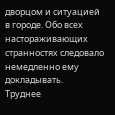дворцом и ситуацией в городе. Обо всех настораживающих странностях следовало немедленно ему докладывать.
Труднее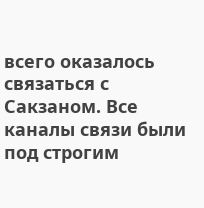всего оказалось связаться с Сакзаном. Все каналы связи были под строгим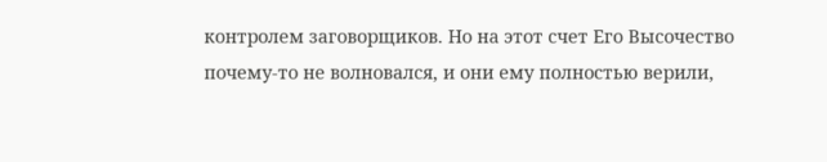контролем заговорщиков. Но на этот счет Его Высочество почему-то не волновался, и они ему полностью верили,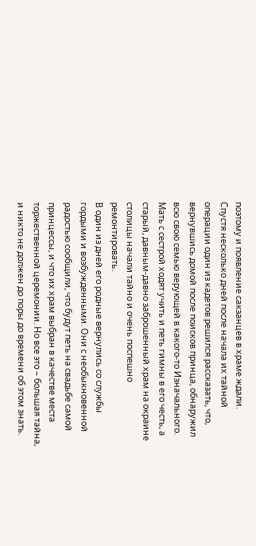поэтому и появление сакзанцев в храме ждали.
Спустя несколько дней после начала их тайной операции один из кадетов решился рассказать, что, вернувшись домой после поисков принца, обнаружил всю свою семью верующей в какого-то Изначального. Мать с сестрой ходят учить и петь гимны в его честь, а старый, давным-давно заброшенный храм на окраине столицы начали тайно и очень поспешно ремонтировать.
В один из дней его родные вернулись со службы гордыми и возбужденными. Они с необыкновенной радостью сообщили, что будут петь на свадьбе самой принцессы, и что их храм выбран в качестве места торжественной церемонии. Но все это – большая тайна, и никто не должен до поры до времени об этом знать.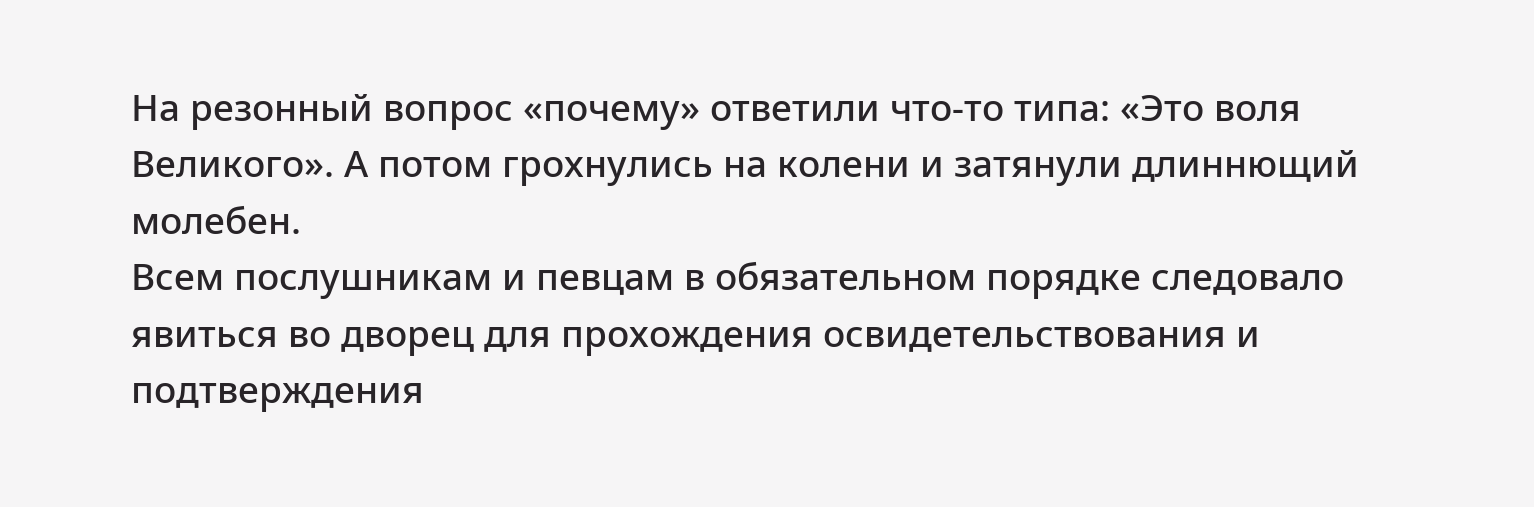На резонный вопрос «почему» ответили что-то типа: «Это воля Великого». А потом грохнулись на колени и затянули длиннющий молебен.
Всем послушникам и певцам в обязательном порядке следовало явиться во дворец для прохождения освидетельствования и подтверждения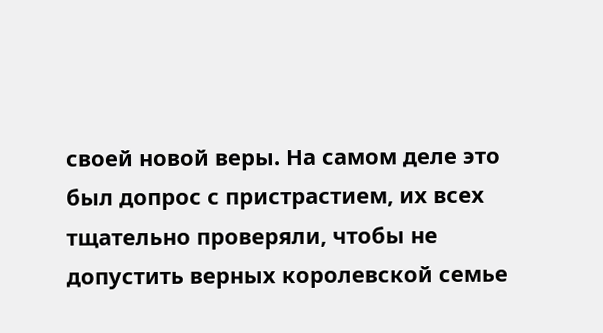своей новой веры. На самом деле это был допрос с пристрастием, их всех тщательно проверяли, чтобы не допустить верных королевской семье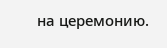на церемонию.